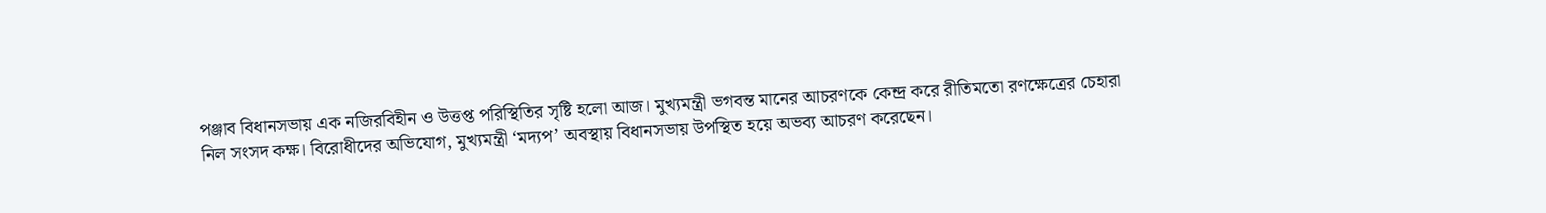পঞ্জাব বিধানসভায় এক নজিরবিহীন ও উত্তপ্ত পরিস্থিতির সৃষ্টি হলো আজ। মুখ্যমন্ত্রী ভগবন্ত মানের আচরণকে কেন্দ্র করে রীতিমতো রণক্ষেত্রের চেহারা নিল সংসদ কক্ষ। বিরোধীদের অভিযোগ, মুখ্যমন্ত্রী ‘মদ্যপ’ অবস্থায় বিধানসভায় উপস্থিত হয়ে অভব্য আচরণ করেছেন।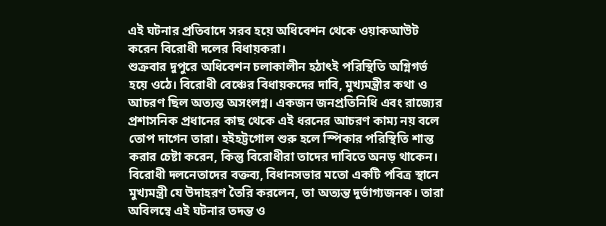এই ঘটনার প্রতিবাদে সরব হয়ে অধিবেশন থেকে ওয়াকআউট করেন বিরোধী দলের বিধায়করা।
শুক্রবার দুপুরে অধিবেশন চলাকালীন হঠাৎই পরিস্থিতি অগ্নিগর্ভ হয়ে ওঠে। বিরোধী বেঞ্চের বিধায়কদের দাবি, মুখ্যমন্ত্রীর কথা ও আচরণ ছিল অত্যন্ত অসংলগ্ন। একজন জনপ্রতিনিধি এবং রাজ্যের প্রশাসনিক প্রধানের কাছ থেকে এই ধরনের আচরণ কাম্য নয় বলে তোপ দাগেন তারা। হইহট্টগোল শুরু হলে স্পিকার পরিস্থিতি শান্ত করার চেষ্টা করেন, কিন্তু বিরোধীরা তাদের দাবিতে অনড় থাকেন।
বিরোধী দলনেতাদের বক্তব্য, বিধানসভার মতো একটি পবিত্র স্থানে মুখ্যমন্ত্রী যে উদাহরণ তৈরি করলেন, তা অত্যন্ত দুর্ভাগ্যজনক। তারা অবিলম্বে এই ঘটনার তদন্ত ও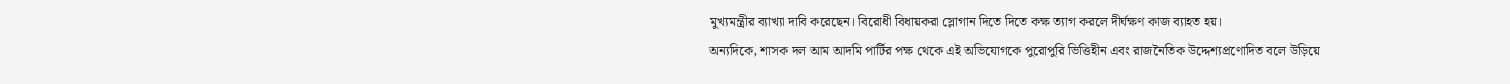মুখ্যমন্ত্রীর ব্যাখ্যা দাবি করেছেন। বিরোধী বিধায়করা স্লোগান দিতে দিতে কক্ষ ত্যাগ করলে দীর্ঘক্ষণ কাজ ব্যাহত হয়।
অন্যদিকে, শাসক দল আম আদমি পার্টির পক্ষ থেকে এই অভিযোগকে পুরোপুরি ভিত্তিহীন এবং রাজনৈতিক উদ্দেশ্যপ্রণোদিত বলে উড়িয়ে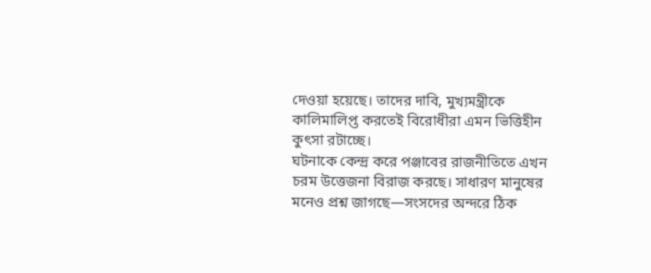দেওয়া হয়েছে। তাদের দাবি, মুখ্যমন্ত্রীকে কালিমালিপ্ত করতেই বিরোধীরা এমন ভিত্তিহীন কুৎসা রটাচ্ছে।
ঘটনাকে কেন্দ্র করে পঞ্জাবের রাজনীতিতে এখন চরম উত্তেজনা বিরাজ করছে। সাধারণ মানুষের মনেও প্রশ্ন জাগছে—সংসদের অন্দরে ঠিক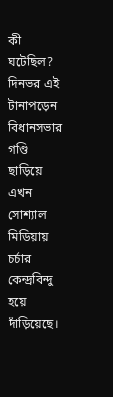কী ঘটেছিল? দিনভর এই টানাপড়েন বিধানসভার গণ্ডি ছাড়িয়ে এখন সোশ্যাল মিডিয়ায় চর্চার কেন্দ্রবিন্দু হয়ে দাঁড়িয়েছে।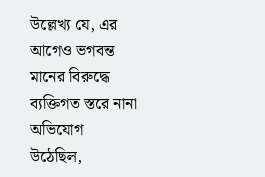উল্লেখ্য যে, এর আগেও ভগবন্ত মানের বিরুদ্ধে ব্যক্তিগত স্তরে নানা অভিযোগ উঠেছিল,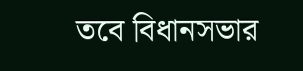তবে বিধানসভার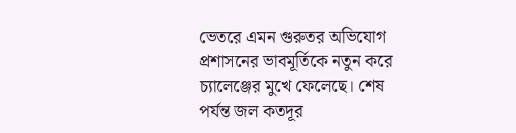ভেতরে এমন গুরুতর অভিযোগ প্রশাসনের ভাবমূর্তিকে নতুন করে চ্যালেঞ্জের মুখে ফেলেছে। শেষ পর্যন্ত জল কতদূর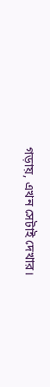গড়ায়, এখন সেটাই দেখার।